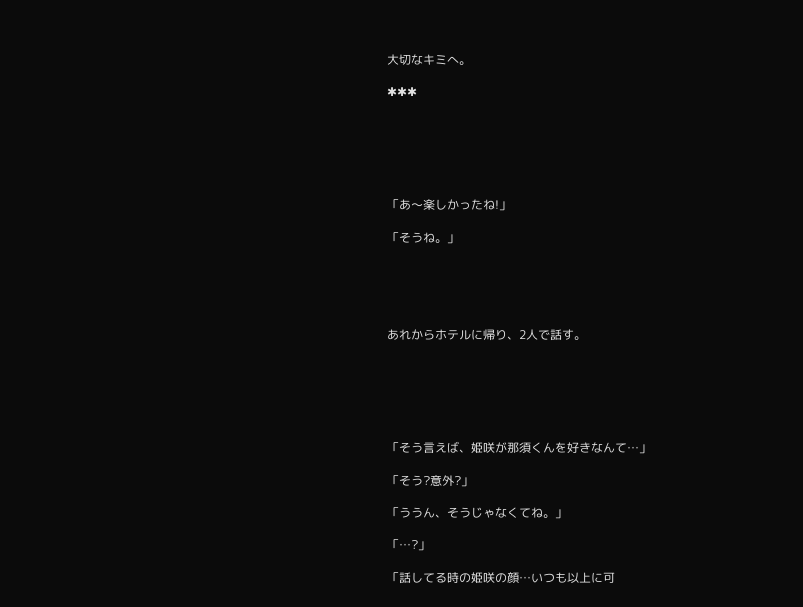大切なキミへ。

✱✱✱






「あ〜楽しかったね!」

「そうね。」





あれからホテルに帰り、2人で話す。






「そう言えば、姫咲が那須くんを好きなんて…」

「そう?意外?」

「ううん、そうじゃなくてね。」

「…?」

「話してる時の姫咲の顔…いつも以上に可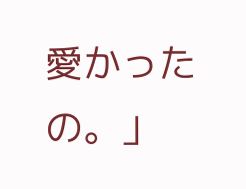愛かったの。」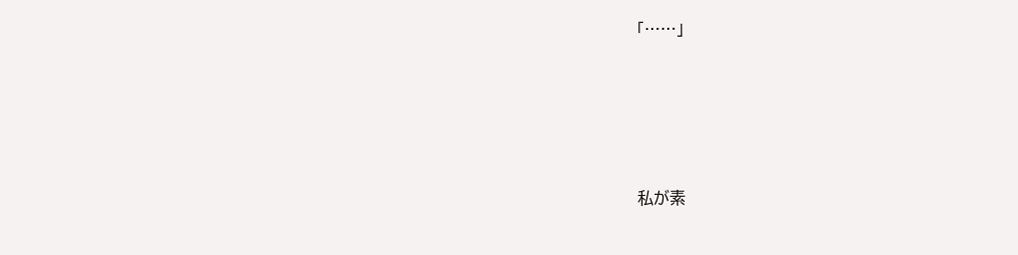「……」







私が素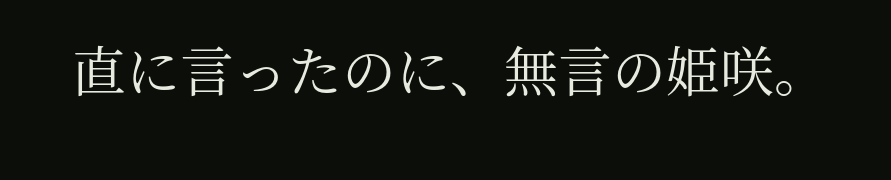直に言ったのに、無言の姫咲。